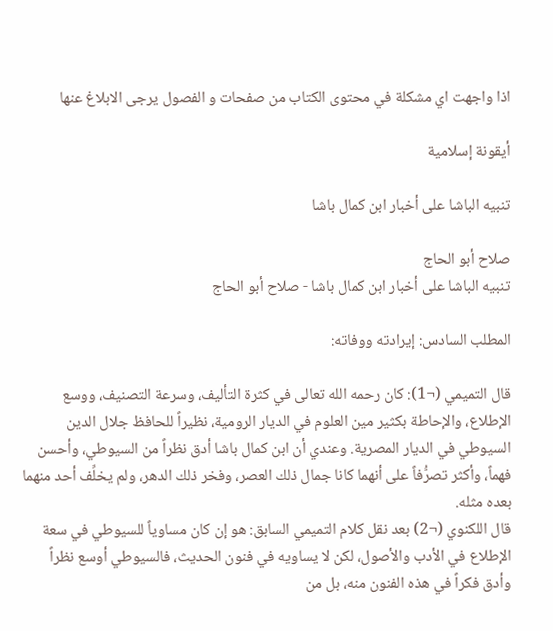اذا واجهت اي مشكلة في محتوى الكتاب من صفحات و الفصول يرجى الابلاغ عنها

أيقونة إسلامية

تنبيه الباشا على أخبار ابن كمال باشا

صلاح أبو الحاج
تنبيه الباشا على أخبار ابن كمال باشا - صلاح أبو الحاج

المطلب السادس: إيرادته ووفاته:

قال التميمي (¬1): كان رحمه الله تعالى في كثرة التأليف، وسرعة التصنيف، ووسع الإطلاع، والإحاطة بكثير مين العلوم في الديار الرومية، نظيراً للحافظ جلال الدين السيوطي في الديار المصرية. وعندي أن ابن كمال باشا أدق نظراً من السيوطي، وأحسن فهماً، وأكثر تصرُّفاً على أنهما كانا جمال ذلك العصر، وفخر ذلك الدهر، ولم يخلِّف أحد منهما بعده مثله.
قال اللكنوي (¬2) بعد نقل كلام التميمي السابق: هو إن كان مساوياً للسيوطي في سعة الإطلاع في الأدب والأصول، لكن لا يساويه في فنون الحديث، فالسيوطي أوسع نظراً وأدق فكراً في هذه الفنون منه، بل من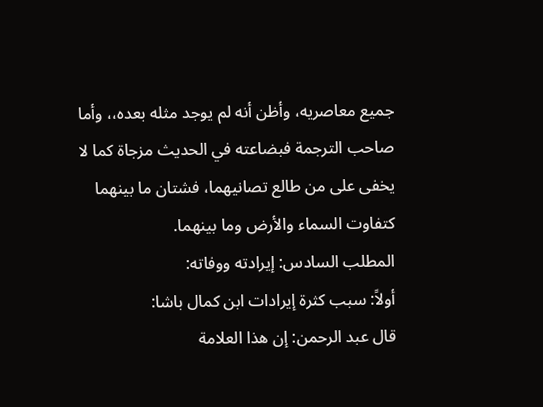جميع معاصريه، وأظن أنه لم يوجد مثله بعده،، وأما صاحب الترجمة فبضاعته في الحديث مزجاة كما لا يخفى على من طالع تصانيهما، فشتان ما بينهما كتفاوت السماء والأرض وما بينهما.
المطلب السادس: إيرادته ووفاته:
أولاً: سبب كثرة إيرادات ابن كمال باشا:
قال عبد الرحمن: إن هذا العلامة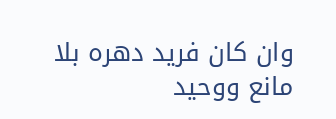وان كان فريد دهره بلا مانع ووحيد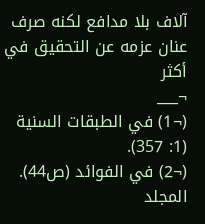آلاف بلا مدافع لكنه صرف عنان عزمه عن التحقيق في أكثر
¬___
(¬1) في الطبقات السنية (1: 357).
(¬2) في الفوائد (ص44).
المجلد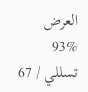العرض
93%
تسللي / 67